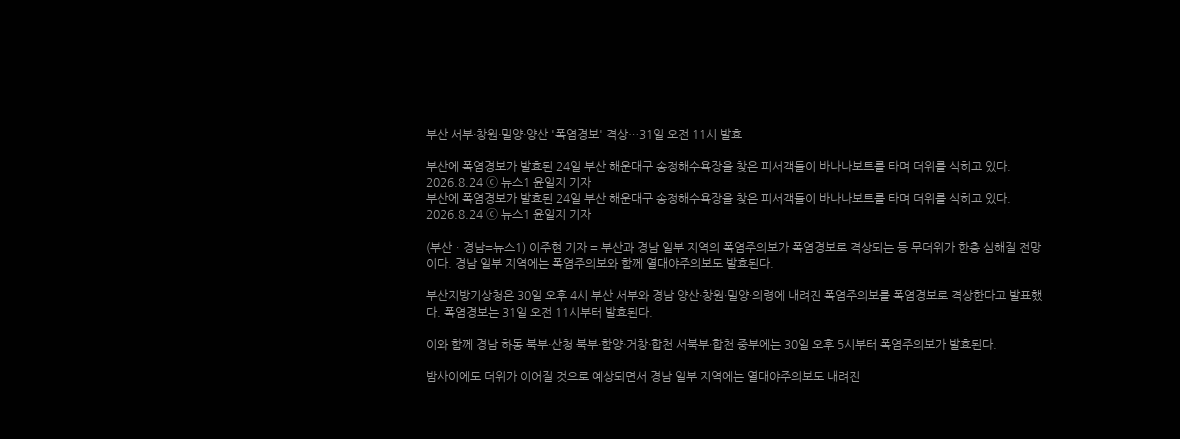부산 서부·창원·밀양·양산 '폭염경보' 격상…31일 오전 11시 발효

부산에 폭염경보가 발효된 24일 부산 해운대구 송정해수욕장을 찾은 피서객들이 바나나보트를 타며 더위를 식히고 있다. 2026.8.24 ⓒ 뉴스1 윤일지 기자
부산에 폭염경보가 발효된 24일 부산 해운대구 송정해수욕장을 찾은 피서객들이 바나나보트를 타며 더위를 식히고 있다. 2026.8.24 ⓒ 뉴스1 윤일지 기자

(부산ㆍ경남=뉴스1) 이주현 기자 = 부산과 경남 일부 지역의 폭염주의보가 폭염경보로 격상되는 등 무더위가 한층 심해질 전망이다. 경남 일부 지역에는 폭염주의보와 함께 열대야주의보도 발효된다.

부산지방기상청은 30일 오후 4시 부산 서부와 경남 양산·창원·밀양·의령에 내려진 폭염주의보를 폭염경보로 격상한다고 발표했다. 폭염경보는 31일 오전 11시부터 발효된다.

이와 함께 경남 하동 북부·산청 북부·함양·거창·합천 서북부·합천 중부에는 30일 오후 5시부터 폭염주의보가 발효된다.

밤사이에도 더위가 이어질 것으로 예상되면서 경남 일부 지역에는 열대야주의보도 내려진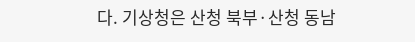다. 기상청은 산청 북부·산청 동남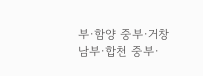부·함양 중부·거창 남부·합천 중부·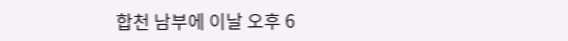합천 남부에 이날 오후 6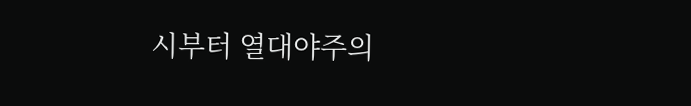시부터 열대야주의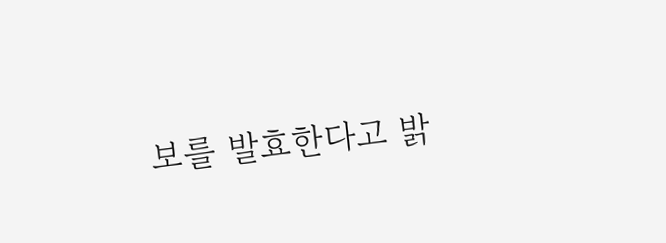보를 발효한다고 밝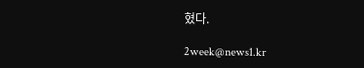혔다.

2week@news1.kr